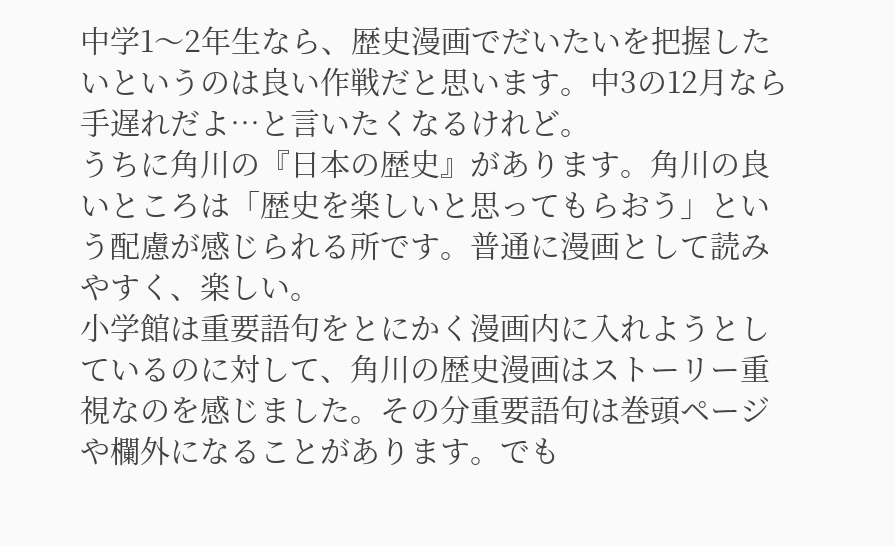中学1〜2年生なら、歴史漫画でだいたいを把握したいというのは良い作戦だと思います。中3の12月なら手遅れだよ…と言いたくなるけれど。
うちに角川の『日本の歴史』があります。角川の良いところは「歴史を楽しいと思ってもらおう」という配慮が感じられる所です。普通に漫画として読みやすく、楽しい。
小学館は重要語句をとにかく漫画内に入れようとしているのに対して、角川の歴史漫画はストーリー重視なのを感じました。その分重要語句は巻頭ページや欄外になることがあります。でも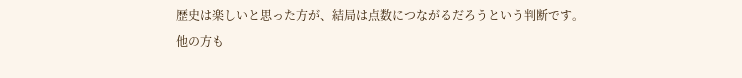歴史は楽しいと思った方が、結局は点数につながるだろうという判断です。
他の方も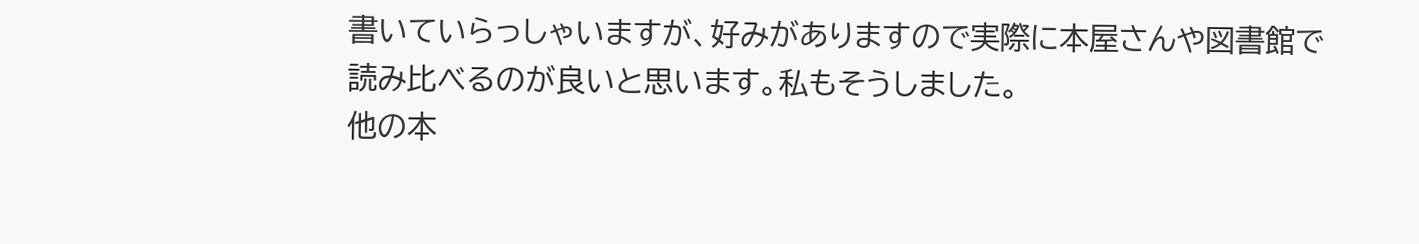書いていらっしゃいますが、好みがありますので実際に本屋さんや図書館で読み比べるのが良いと思います。私もそうしました。
他の本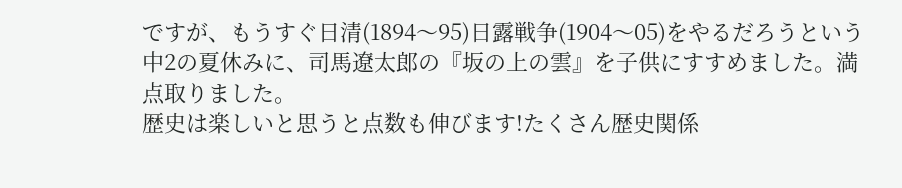ですが、もうすぐ日清(1894〜95)日露戦争(1904〜05)をやるだろうという中2の夏休みに、司馬遼太郎の『坂の上の雲』を子供にすすめました。満点取りました。
歴史は楽しいと思うと点数も伸びます!たくさん歴史関係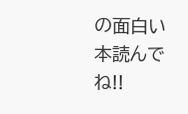の面白い本読んでね!!